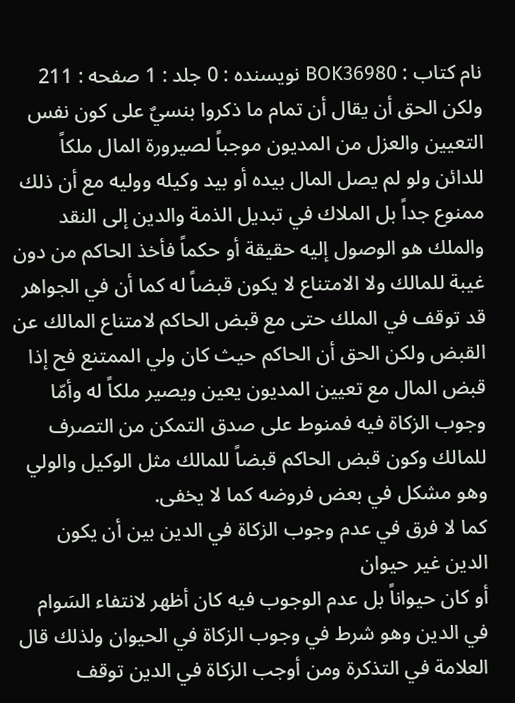نام کتاب : BOK36980 نویسنده : 0 جلد : 1 صفحه : 211
ولكن الحق أن يقال أن تمام ما ذكروا بنسيٌ على كون نفس التعيين والعزل من المديون موجباً لصيرورة المال ملكاً للدائن ولو لم يصل المال بيده أو بيد وكيله ووليه مع أن ذلك ممنوع جداً بل الملاك في تبديل الذمة والدين إلى النقد والملك هو الوصول إليه حقيقة أو حكماً فأخذ الحاكم من دون غيبة للمالك ولا الامتناع لا يكون قبضاً له كما أن في الجواهر قد توقف في الملك حتى مع قبض الحاكم لامتناع المالك عن القبض ولكن الحق أن الحاكم حيث كان ولي الممتنع فح إذا قبض المال مع تعيين المديون يعين ويصير ملكاً له وأمّا وجوب الزكاة فيه فمنوط على صدق التمكن من التصرف للمالك وكون قبض الحاكم قبضاً للمالك مثل الوكيل والولي وهو مشكل في بعض فروضه كما لا يخفى.
كما لا فرق في عدم وجوب الزكاة في الدين بين أن يكون الدين غير حيوان
أو كان حيواناً بل عدم الوجوب فيه كان أظهر لانتفاء السَوام في الدين وهو شرط في وجوب الزكاة في الحيوان ولذلك قال العلامة في التذكرة ومن أوجب الزكاة في الدين توقف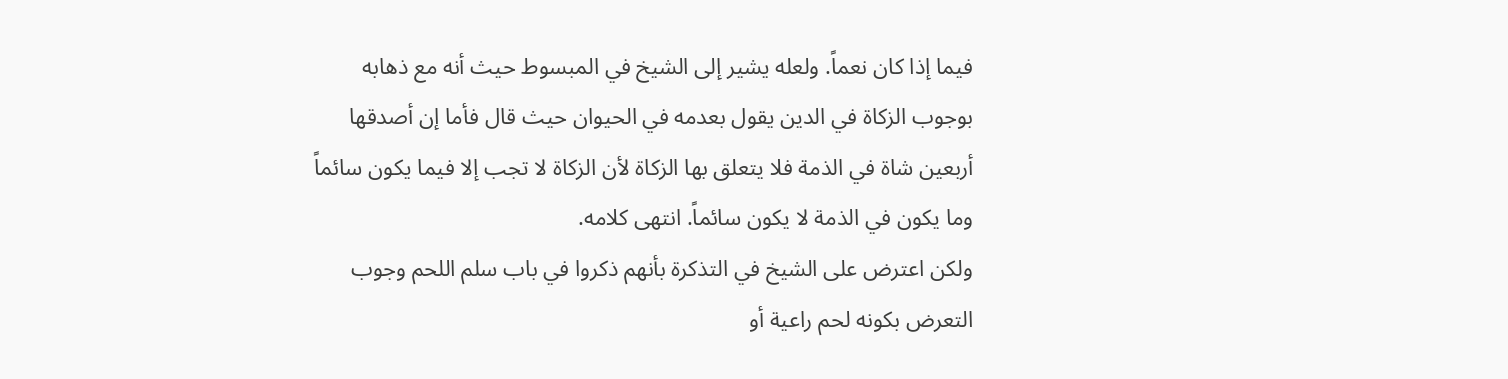فيما إذا كان نعماً. ولعله يشير إلى الشيخ في المبسوط حيث أنه مع ذهابه بوجوب الزكاة في الدين يقول بعدمه في الحيوان حيث قال فأما إن أصدقها أربعين شاة في الذمة فلا يتعلق بها الزكاة لأن الزكاة لا تجب إلا فيما يكون سائماً وما يكون في الذمة لا يكون سائماً. انتهى كلامه.
ولكن اعترض على الشيخ في التذكرة بأنهم ذكروا في باب سلم اللحم وجوب التعرض بكونه لحم راعية أو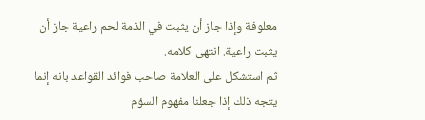معلوفة وإذا جاز أن يثبت في الذمة لحم راعية جاز أن يثبت راعية. انتهى كلامه.
ثم استشكل على العلامة صاحب فوائد القواعد بانه إنما يتجه ذلك إذا جعلنا مفهوم السؤم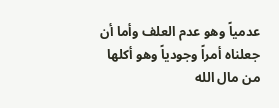عدمياً وهو عدم العلف وأما أن جعلناه أمراً وجودياً وهو أكلها من مال الله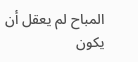المباح لم يعقل أن يكون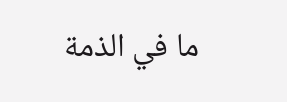ما في الذمة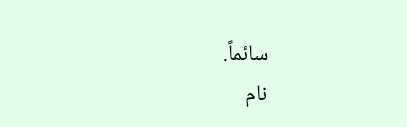سائماً.
نام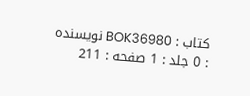کتاب : BOK36980 نویسنده : 0 جلد : 1 صفحه : 211